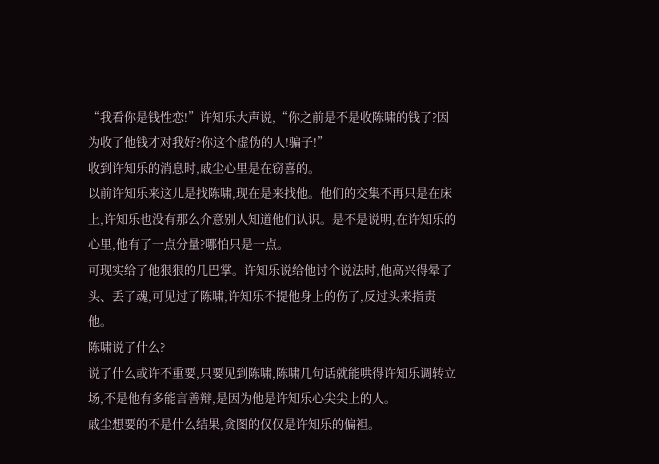“我看你是钱性恋!”许知乐大声说,“你之前是不是收陈啸的钱了?因为收了他钱才对我好?你这个虚伪的人!骗子!”
收到许知乐的消息时,戚尘心里是在窃喜的。
以前许知乐来这儿是找陈啸,现在是来找他。他们的交集不再只是在床上,许知乐也没有那么介意别人知道他们认识。是不是说明,在许知乐的心里,他有了一点分量?哪怕只是一点。
可现实给了他狠狠的几巴掌。许知乐说给他讨个说法时,他高兴得晕了头、丢了魂,可见过了陈啸,许知乐不提他身上的伤了,反过头来指责他。
陈啸说了什么?
说了什么或许不重要,只要见到陈啸,陈啸几句话就能哄得许知乐调转立场,不是他有多能言善辩,是因为他是许知乐心尖尖上的人。
戚尘想要的不是什么结果,贪图的仅仅是许知乐的偏袒。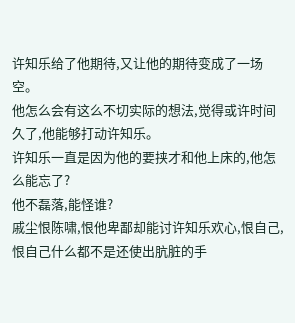许知乐给了他期待,又让他的期待变成了一场空。
他怎么会有这么不切实际的想法,觉得或许时间久了,他能够打动许知乐。
许知乐一直是因为他的要挟才和他上床的,他怎么能忘了?
他不磊落,能怪谁?
戚尘恨陈啸,恨他卑鄙却能讨许知乐欢心,恨自己,恨自己什么都不是还使出肮脏的手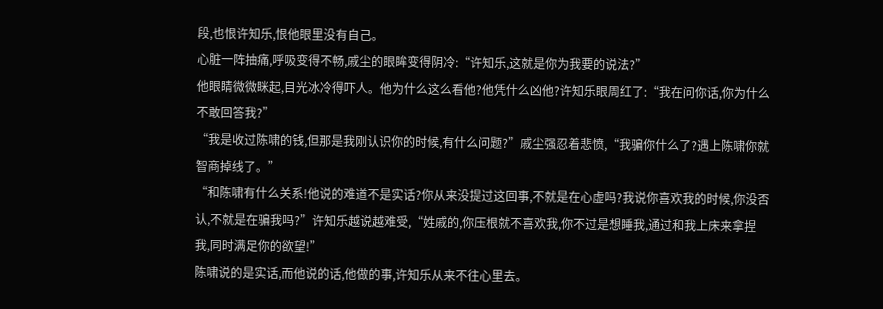段,也恨许知乐,恨他眼里没有自己。
心脏一阵抽痛,呼吸变得不畅,戚尘的眼眸变得阴冷:“许知乐,这就是你为我要的说法?”
他眼睛微微眯起,目光冰冷得吓人。他为什么这么看他?他凭什么凶他?许知乐眼周红了:“我在问你话,你为什么不敢回答我?”
“我是收过陈啸的钱,但那是我刚认识你的时候,有什么问题?”戚尘强忍着悲愤,“我骗你什么了?遇上陈啸你就智商掉线了。”
“和陈啸有什么关系!他说的难道不是实话?你从来没提过这回事,不就是在心虚吗?我说你喜欢我的时候,你没否认,不就是在骗我吗?”许知乐越说越难受,“姓戚的,你压根就不喜欢我,你不过是想睡我,通过和我上床来拿捏我,同时满足你的欲望!”
陈啸说的是实话,而他说的话,他做的事,许知乐从来不往心里去。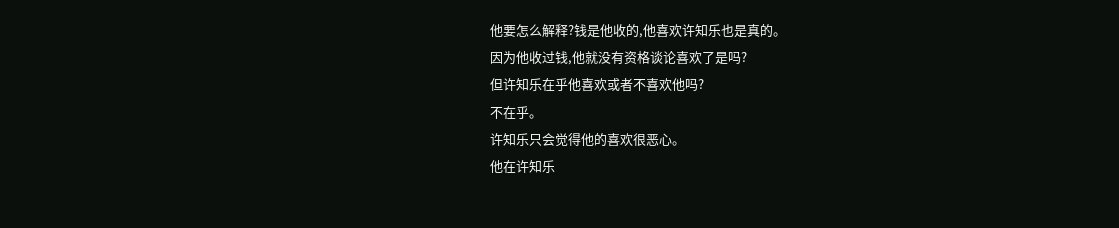他要怎么解释?钱是他收的,他喜欢许知乐也是真的。
因为他收过钱,他就没有资格谈论喜欢了是吗?
但许知乐在乎他喜欢或者不喜欢他吗?
不在乎。
许知乐只会觉得他的喜欢很恶心。
他在许知乐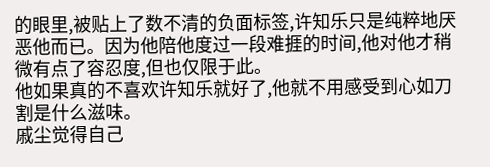的眼里,被贴上了数不清的负面标签,许知乐只是纯粹地厌恶他而已。因为他陪他度过一段难捱的时间,他对他才稍微有点了容忍度,但也仅限于此。
他如果真的不喜欢许知乐就好了,他就不用感受到心如刀割是什么滋味。
戚尘觉得自己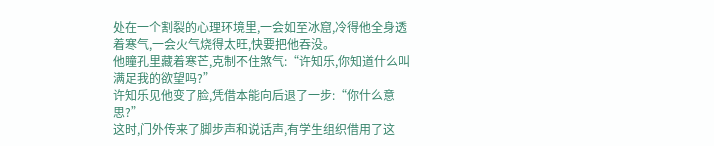处在一个割裂的心理环境里,一会如至冰窟,冷得他全身透着寒气,一会火气烧得太旺,快要把他吞没。
他瞳孔里藏着寒芒,克制不住煞气:“许知乐,你知道什么叫满足我的欲望吗?”
许知乐见他变了脸,凭借本能向后退了一步:“你什么意思?”
这时,门外传来了脚步声和说话声,有学生组织借用了这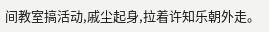间教室搞活动,戚尘起身,拉着许知乐朝外走。